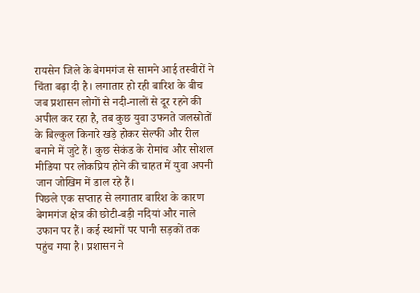रायसेन जिले के बेगमगंज से सामने आई तस्वीरों ने चिंता बढ़ा दी है। लगातार हो रही बारिश के बीच जब प्रशासन लोगों से नदी-नालों से दूर रहने की अपील कर रहा है, तब कुछ युवा उफनते जलस्रोतों के बिल्कुल किनारे खड़े होकर सेल्फी और रील बनाने में जुटे हैं। कुछ सेकंड के रोमांच और सोशल मीडिया पर लोकप्रिय होने की चाहत में युवा अपनी जान जोखिम में डाल रहे हैं।
पिछले एक सप्ताह से लगातार बारिश के कारण बेगमगंज क्षेत्र की छोटी-बड़ी नदियां और नाले उफान पर हैं। कई स्थानों पर पानी सड़कों तक पहुंच गया है। प्रशासन ने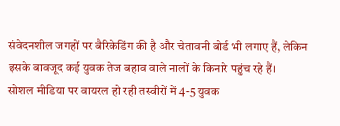संवेदनशील जगहों पर बैरिकेडिंग की है और चेतावनी बोर्ड भी लगाए हैं, लेकिन इसके बावजूद कई युवक तेज बहाव वाले नालों के किनारे पहुंच रहे हैं।
सोशल मीडिया पर वायरल हो रही तस्वीरों में 4-5 युवक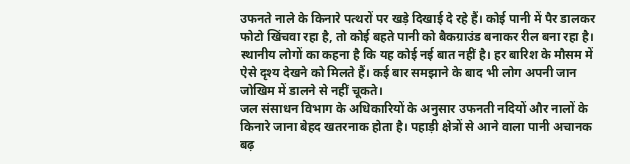उफनते नाले के किनारे पत्थरों पर खड़े दिखाई दे रहे हैं। कोई पानी में पैर डालकर फोटो खिंचवा रहा है, तो कोई बहते पानी को बैकग्राउंड बनाकर रील बना रहा है। स्थानीय लोगों का कहना है कि यह कोई नई बात नहीं है। हर बारिश के मौसम में ऐसे दृश्य देखने को मिलते हैं। कई बार समझाने के बाद भी लोग अपनी जान जोखिम में डालने से नहीं चूकते।
जल संसाधन विभाग के अधिकारियों के अनुसार उफनती नदियों और नालों के किनारे जाना बेहद खतरनाक होता है। पहाड़ी क्षेत्रों से आने वाला पानी अचानक बढ़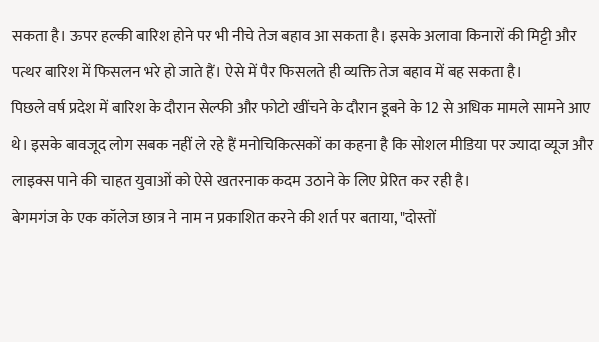सकता है। ऊपर हल्की बारिश होने पर भी नीचे तेज बहाव आ सकता है। इसके अलावा किनारों की मिट्टी और पत्थर बारिश में फिसलन भरे हो जाते हैं। ऐसे में पैर फिसलते ही व्यक्ति तेज बहाव में बह सकता है।
पिछले वर्ष प्रदेश में बारिश के दौरान सेल्फी और फोटो खींचने के दौरान डूबने के 12 से अधिक मामले सामने आए थे। इसके बावजूद लोग सबक नहीं ले रहे हैं मनोचिकित्सकों का कहना है कि सोशल मीडिया पर ज्यादा व्यूज और लाइक्स पाने की चाहत युवाओं को ऐसे खतरनाक कदम उठाने के लिए प्रेरित कर रही है।
बेगमगंज के एक कॉलेज छात्र ने नाम न प्रकाशित करने की शर्त पर बताया, "दोस्तों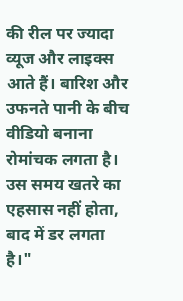की रील पर ज्यादा व्यूज और लाइक्स आते हैं। बारिश और उफनते पानी के बीच वीडियो बनाना रोमांचक लगता है। उस समय खतरे का एहसास नहीं होता, बाद में डर लगता है।"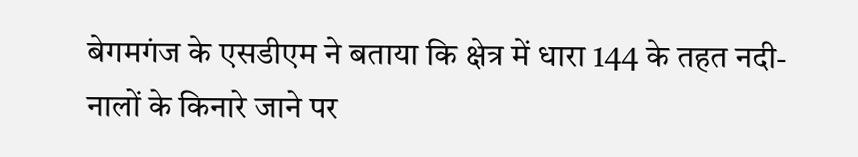बेगमगंज के एसडीएम ने बताया कि क्षेत्र में धारा 144 के तहत नदी-नालों के किनारे जाने पर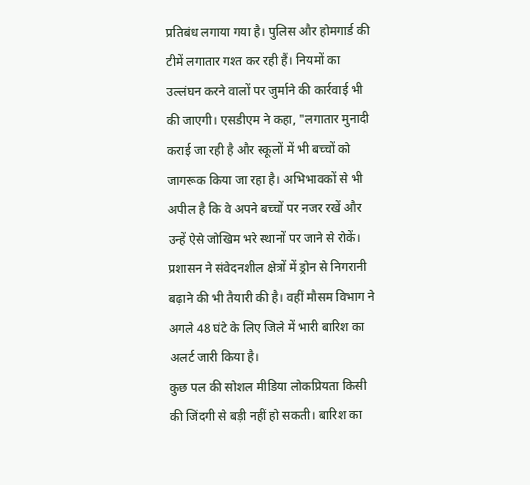प्रतिबंध लगाया गया है। पुलिस और होमगार्ड की टीमें लगातार गश्त कर रही हैं। नियमों का उल्लंघन करने वालों पर जुर्माने की कार्रवाई भी की जाएगी। एसडीएम ने कहा, "लगातार मुनादी कराई जा रही है और स्कूलों में भी बच्चों को जागरूक किया जा रहा है। अभिभावकों से भी अपील है कि वे अपने बच्चों पर नजर रखें और उन्हें ऐसे जोखिम भरे स्थानों पर जाने से रोकें। प्रशासन ने संवेदनशील क्षेत्रों में ड्रोन से निगरानी बढ़ाने की भी तैयारी की है। वहीं मौसम विभाग ने अगले 48 घंटे के लिए जिले में भारी बारिश का अलर्ट जारी किया है।
कुछ पल की सोशल मीडिया लोकप्रियता किसी की जिंदगी से बड़ी नहीं हो सकती। बारिश का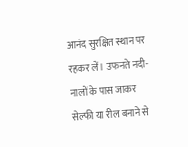आनंद सुरक्षित स्थान पर रहकर लें। उफनते नदी-नालों के पास जाकर सेल्फी या रील बनाने से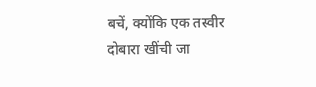बचें, क्योंकि एक तस्वीर दोबारा खींची जा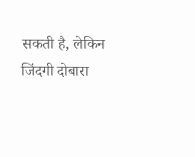सकती है, लेकिन जिंदगी दोबारा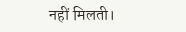नहीं मिलती।